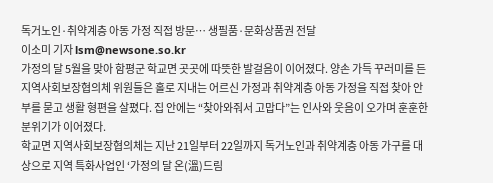독거노인·취약계층 아동 가정 직접 방문… 생필품·문화상품권 전달
이소미 기자 lsm@newsone.so.kr
가정의 달 5월을 맞아 함평군 학교면 곳곳에 따뜻한 발걸음이 이어졌다. 양손 가득 꾸러미를 든 지역사회보장협의체 위원들은 홀로 지내는 어르신 가정과 취약계층 아동 가정을 직접 찾아 안부를 묻고 생활 형편을 살폈다. 집 안에는 “찾아와줘서 고맙다”는 인사와 웃음이 오가며 훈훈한 분위기가 이어졌다.
학교면 지역사회보장협의체는 지난 21일부터 22일까지 독거노인과 취약계층 아동 가구를 대상으로 지역 특화사업인 ‘가정의 달 온(溫)드림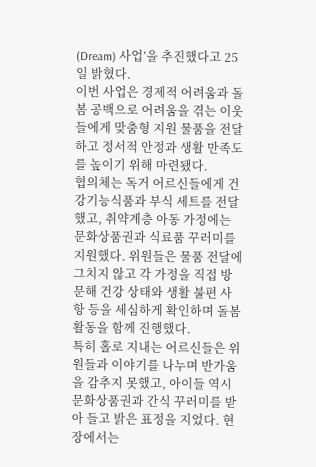(Dream) 사업’을 추진했다고 25일 밝혔다.
이번 사업은 경제적 어려움과 돌봄 공백으로 어려움을 겪는 이웃들에게 맞춤형 지원 물품을 전달하고 정서적 안정과 생활 만족도를 높이기 위해 마련됐다.
협의체는 독거 어르신들에게 건강기능식품과 부식 세트를 전달했고, 취약계층 아동 가정에는 문화상품권과 식료품 꾸러미를 지원했다. 위원들은 물품 전달에 그치지 않고 각 가정을 직접 방문해 건강 상태와 생활 불편 사항 등을 세심하게 확인하며 돌봄 활동을 함께 진행했다.
특히 홀로 지내는 어르신들은 위원들과 이야기를 나누며 반가움을 감추지 못했고, 아이들 역시 문화상품권과 간식 꾸러미를 받아 들고 밝은 표정을 지었다. 현장에서는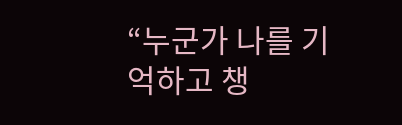“누군가 나를 기억하고 챙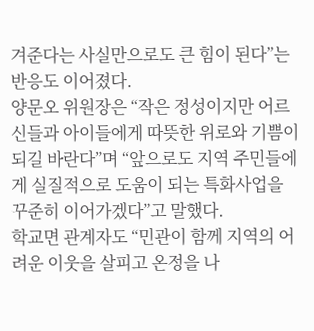겨준다는 사실만으로도 큰 힘이 된다”는 반응도 이어졌다.
양문오 위원장은 “작은 정성이지만 어르신들과 아이들에게 따뜻한 위로와 기쁨이 되길 바란다”며 “앞으로도 지역 주민들에게 실질적으로 도움이 되는 특화사업을 꾸준히 이어가겠다”고 말했다.
학교면 관계자도 “민관이 함께 지역의 어려운 이웃을 살피고 온정을 나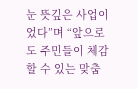눈 뜻깊은 사업이었다”며 “앞으로도 주민들이 체감할 수 있는 맞춤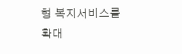형 복지서비스를 확대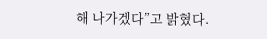해 나가겠다”고 밝혔다.